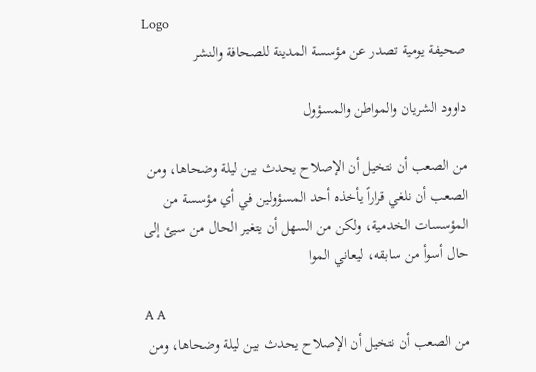Logo
صحيفة يومية تصدر عن مؤسسة المدينة للصحافة والنشر

داوود الشريان والمواطن والمسؤول

من الصعب أن نتخيل أن الإصلاح يحدث بين ليلة وضحاها، ومن الصعب أن نلغي قراراً يأخذه أحد المسؤولين في أي مؤسسة من المؤسسات الخدمية، ولكن من السهل أن يتغير الحال من سيئ إلى حال أسوأ من سابقه، ليعاني الموا

A A
من الصعب أن نتخيل أن الإصلاح يحدث بين ليلة وضحاها، ومن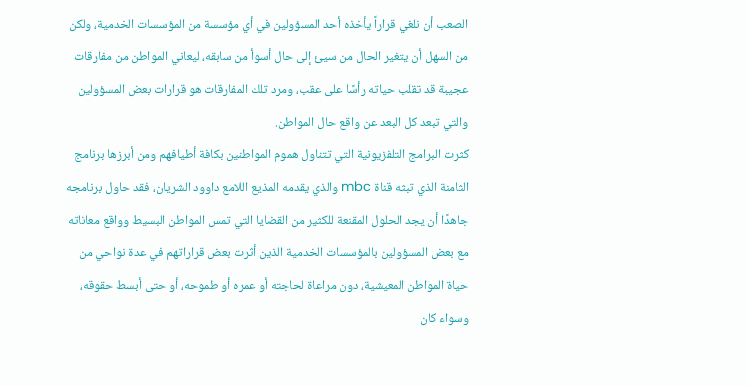الصعب أن نلغي قراراً يأخذه أحد المسؤولين في أي مؤسسة من المؤسسات الخدمية، ولكن من السهل أن يتغير الحال من سيئ إلى حال أسوأ من سابقه، ليعاني المواطن من مفارقات عجيبة قد تقلب حياته رأسًا على عقب، ومرد تلك المفارقات هو قرارات بعض المسؤولين والتي تبعد كل البعد عن واقع حال المواطن.
كثرت البرامج التلفزيونية التي تتناول هموم المواطنين بكافة أطيافهم ومن أبرزها برنامج الثامنة الذي تبثه قناة mbc والذي يقدمه المذيع اللامع داوود الشريان، فقد حاول برنامجه جاهدًا أن يجد الحلول المقنعة للكثير من القضايا التي تمس المواطن البسيط وواقع معاناته مع بعض المسؤولين بالمؤسسات الخدمية الذين أثرت بعض قراراتهم في عدة نواحي من حياة المواطن المعيشية، دون مراعاة لحاجته أو عمره أو طموحه، أو حتى أبسط حقوقه، وسواء كان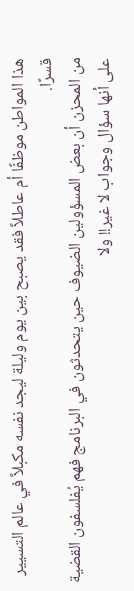هذا المواطن موظفًا أم عاطلاً فقد يصبح بين يوم وليلة ليجد نفسه مكبلاً في عالم التسيير قسرًا.
من المحزن أن بعض المسؤولين الضيوف حين يتحدثون في البرنامج فهم يُفلسفون القضية على أنها سؤال وجواب لا غير!! ولا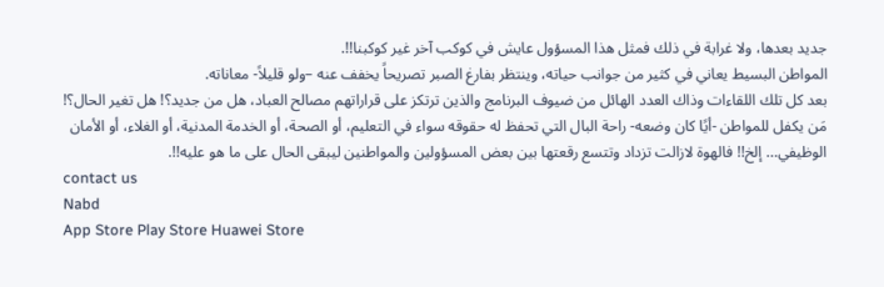جديد بعدها، ولا غرابة في ذلك فمثل هذا المسؤول عايش في كوكب آخر غير كوكبنا!!.
المواطن البسيط يعاني في كثير من جوانب حياته، وينتظر بفارغ الصبر تصريحاً يخفف عنه –ولو قليلاً- معاناته.
بعد كل تلك اللقاءات وذاك العدد الهائل من ضيوف البرنامج والذين ترتكز على قراراتهم مصالح العباد، هل من جديد؟! هل تغير الحال؟! مَن يكفل للمواطن -أيًا كان وضعه- راحة البال التي تحفظ له حقوقه سواء في التعليم، أو الصحة، أو الخدمة المدنية، أو الغلاء، أو الأمان الوظيفي... إلخ!! فالهوة لازالت تزداد وتتسع رقعتها بين بعض المسؤولين والمواطنين ليبقى الحال على ما هو عليه!!.
contact us
Nabd
App Store Play Store Huawei Store